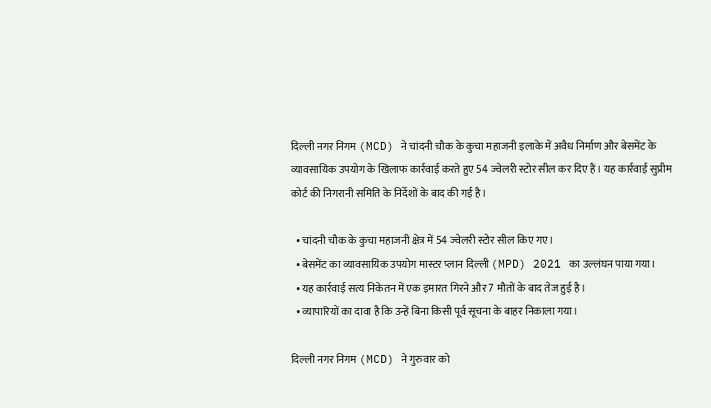दिल्ली नगर निगम (MCD) ने चांदनी चौक के कुचा महाजनी इलाके में अवैध निर्माण और बेसमेंट के व्यावसायिक उपयोग के खिलाफ कार्रवाई करते हुए 54 ज्वेलरी स्टोर सील कर दिए हैं। यह कार्रवाई सुप्रीम कोर्ट की निगरानी समिति के निर्देशों के बाद की गई है।

  • चांदनी चौक के कुचा महाजनी क्षेत्र में 54 ज्वेलरी स्टोर सील किए गए।
  • बेसमेंट का व्यावसायिक उपयोग मास्टर प्लान दिल्ली (MPD) 2021 का उल्लंघन पाया गया।
  • यह कार्रवाई सत्य निकेतन में एक इमारत गिरने और 7 मौतों के बाद तेज हुई है।
  • व्यापारियों का दावा है कि उन्हें बिना किसी पूर्व सूचना के बाहर निकाला गया।

दिल्ली नगर निगम (MCD) ने गुरुवार को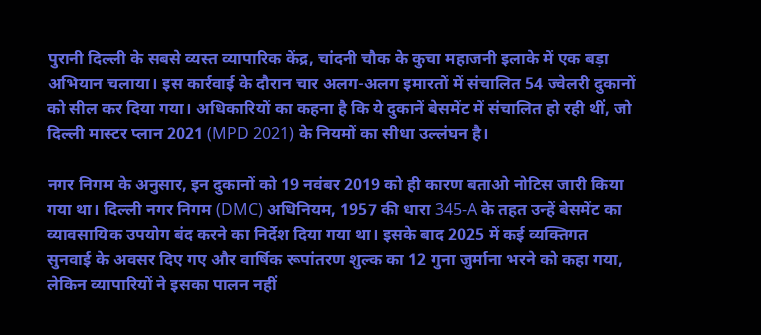पुरानी दिल्ली के सबसे व्यस्त व्यापारिक केंद्र, चांदनी चौक के कुचा महाजनी इलाके में एक बड़ा अभियान चलाया। इस कार्रवाई के दौरान चार अलग-अलग इमारतों में संचालित 54 ज्वेलरी दुकानों को सील कर दिया गया। अधिकारियों का कहना है कि ये दुकानें बेसमेंट में संचालित हो रही थीं, जो दिल्ली मास्टर प्लान 2021 (MPD 2021) के नियमों का सीधा उल्लंघन है।

नगर निगम के अनुसार, इन दुकानों को 19 नवंबर 2019 को ही कारण बताओ नोटिस जारी किया गया था। दिल्ली नगर निगम (DMC) अधिनियम, 1957 की धारा 345-A के तहत उन्हें बेसमेंट का व्यावसायिक उपयोग बंद करने का निर्देश दिया गया था। इसके बाद 2025 में कई व्यक्तिगत सुनवाई के अवसर दिए गए और वार्षिक रूपांतरण शुल्क का 12 गुना जुर्माना भरने को कहा गया, लेकिन व्यापारियों ने इसका पालन नहीं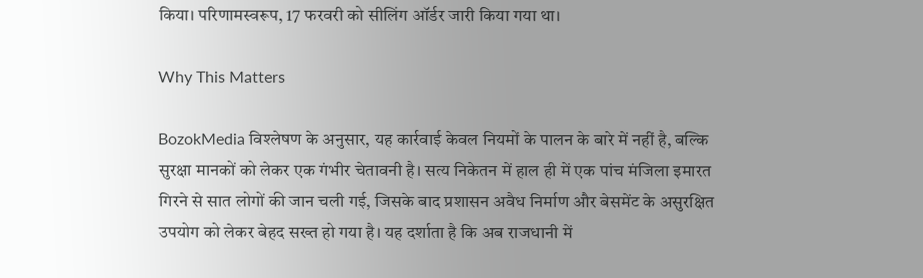किया। परिणामस्वरूप, 17 फरवरी को सीलिंग ऑर्डर जारी किया गया था।

Why This Matters

BozokMedia विश्लेषण के अनुसार, यह कार्रवाई केवल नियमों के पालन के बारे में नहीं है, बल्कि सुरक्षा मानकों को लेकर एक गंभीर चेतावनी है। सत्य निकेतन में हाल ही में एक पांच मंजिला इमारत गिरने से सात लोगों की जान चली गई, जिसके बाद प्रशासन अवैध निर्माण और बेसमेंट के असुरक्षित उपयोग को लेकर बेहद सख्त हो गया है। यह दर्शाता है कि अब राजधानी में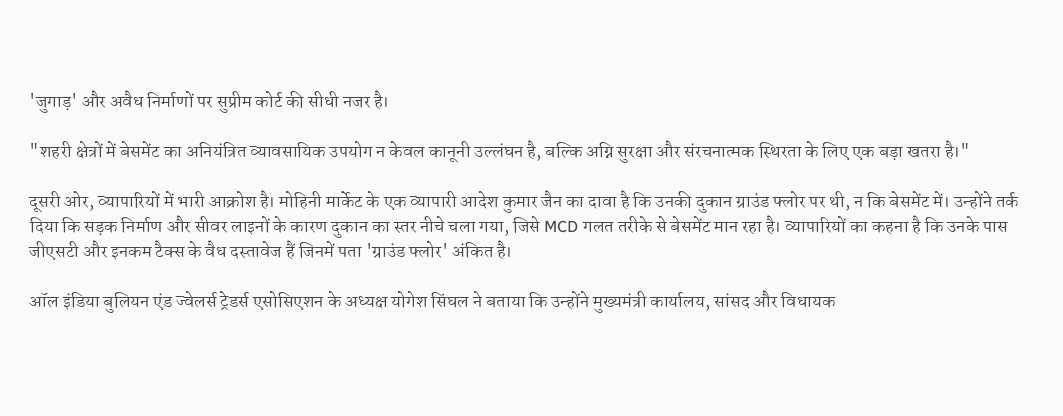'जुगाड़' और अवैध निर्माणों पर सुप्रीम कोर्ट की सीधी नजर है।

"शहरी क्षेत्रों में बेसमेंट का अनियंत्रित व्यावसायिक उपयोग न केवल कानूनी उल्लंघन है, बल्कि अग्नि सुरक्षा और संरचनात्मक स्थिरता के लिए एक बड़ा खतरा है।"

दूसरी ओर, व्यापारियों में भारी आक्रोश है। मोहिनी मार्केट के एक व्यापारी आदेश कुमार जैन का दावा है कि उनकी दुकान ग्राउंड फ्लोर पर थी, न कि बेसमेंट में। उन्होंने तर्क दिया कि सड़क निर्माण और सीवर लाइनों के कारण दुकान का स्तर नीचे चला गया, जिसे MCD गलत तरीके से बेसमेंट मान रहा है। व्यापारियों का कहना है कि उनके पास जीएसटी और इनकम टैक्स के वैध दस्तावेज हैं जिनमें पता 'ग्राउंड फ्लोर' अंकित है।

ऑल इंडिया बुलियन एंड ज्वेलर्स ट्रेडर्स एसोसिएशन के अध्यक्ष योगेश सिंघल ने बताया कि उन्होंने मुख्यमंत्री कार्यालय, सांसद और विधायक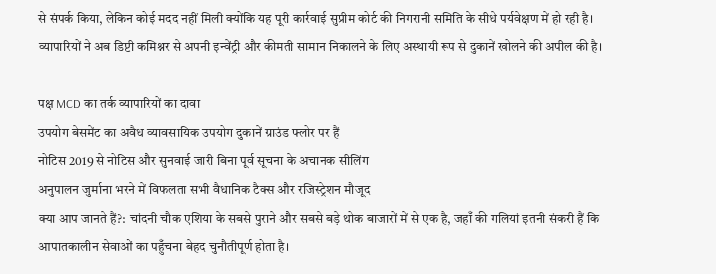से संपर्क किया, लेकिन कोई मदद नहीं मिली क्योंकि यह पूरी कार्रवाई सुप्रीम कोर्ट की निगरानी समिति के सीधे पर्यवेक्षण में हो रही है। व्यापारियों ने अब डिप्टी कमिश्नर से अपनी इन्वेंट्री और कीमती सामान निकालने के लिए अस्थायी रूप से दुकानें खोलने की अपील की है।

पक्ष MCD का तर्क व्यापारियों का दावा
उपयोग बेसमेंट का अवैध व्यावसायिक उपयोग दुकानें ग्राउंड फ्लोर पर हैं
नोटिस 2019 से नोटिस और सुनवाई जारी बिना पूर्व सूचना के अचानक सीलिंग
अनुपालन जुर्माना भरने में विफलता सभी वैधानिक टैक्स और रजिस्ट्रेशन मौजूद
क्या आप जानते हैं?: चांदनी चौक एशिया के सबसे पुराने और सबसे बड़े थोक बाजारों में से एक है, जहाँ की गलियां इतनी संकरी हैं कि आपातकालीन सेवाओं का पहुँचना बेहद चुनौतीपूर्ण होता है।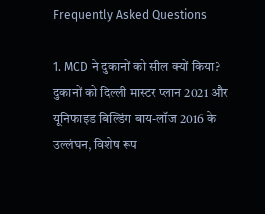Frequently Asked Questions

1. MCD ने दुकानों को सील क्यों किया?
दुकानों को दिल्ली मास्टर प्लान 2021 और यूनिफाइड बिल्डिंग बाय-लॉज 2016 के उल्लंघन, विशेष रूप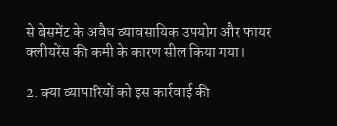से बेसमेंट के अवैध व्यावसायिक उपयोग और फायर क्लीयरेंस की कमी के कारण सील किया गया।

2. क्या व्यापारियों को इस कार्रवाई की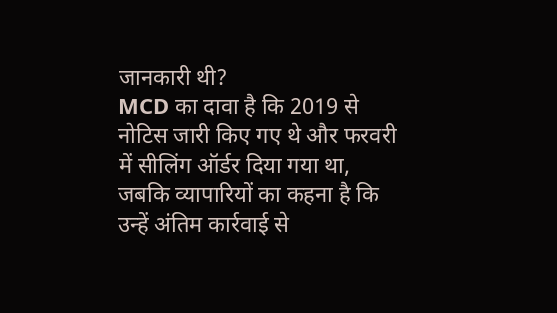जानकारी थी?
MCD का दावा है कि 2019 से नोटिस जारी किए गए थे और फरवरी में सीलिंग ऑर्डर दिया गया था, जबकि व्यापारियों का कहना है कि उन्हें अंतिम कार्रवाई से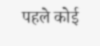पहले कोई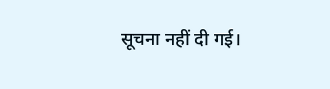सूचना नहीं दी गई।